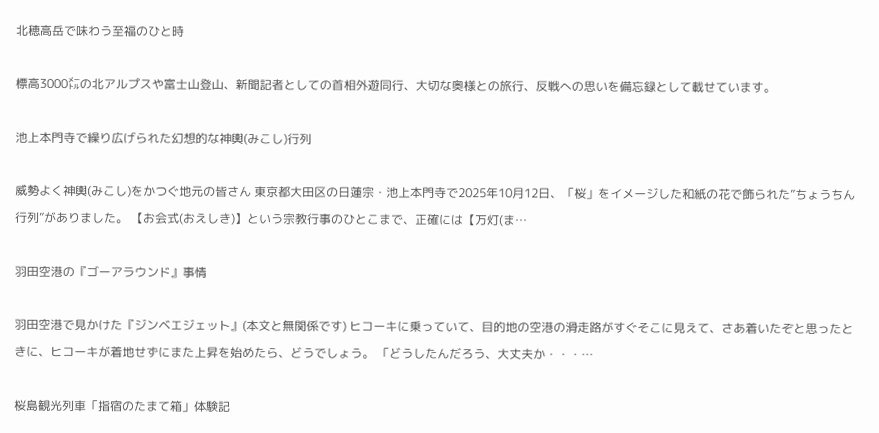北穂高岳で味わう至福のひと時

標高3000㍍の北アルプスや富士山登山、新聞記者としての首相外遊同行、大切な奥様との旅行、反戦への思いを備忘録として載せています。

池上本門寺で繰り広げられた幻想的な神輿(みこし)行列

威勢よく神輿(みこし)をかつぐ地元の皆さん 東京都大田区の日蓮宗・池上本門寺で2025年10月12日、「桜」をイメージした和紙の花で飾られた”ちょうちん行列”がありました。 【お会式(おえしき)】という宗教行事のひとこまで、正確には【万灯(ま…

羽田空港の『ゴーアラウンド』事情

羽田空港で見かけた『ジンベエジェット』(本文と無関係です) ヒコーキに乗っていて、目的地の空港の滑走路がすぐそこに見えて、さあ着いたぞと思ったときに、ヒコーキが着地せずにまた上昇を始めたら、どうでしょう。 「どうしたんだろう、大丈夫か・・・…

桜島観光列車「指宿のたまて箱」体験記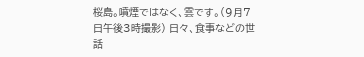桜島。噴煙ではなく、雲です。(9月7日午後3時撮影) 日々、食事などの世話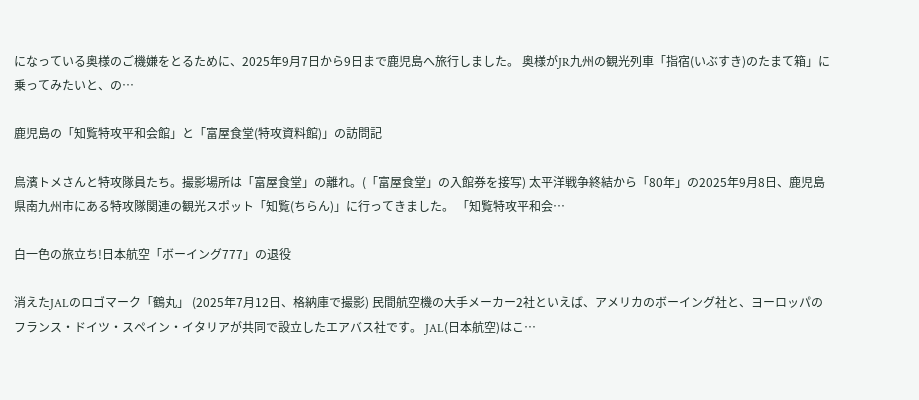になっている奥様のご機嫌をとるために、2025年9月7日から9日まで鹿児島へ旅行しました。 奥様がJR九州の観光列車「指宿(いぶすき)のたまて箱」に乗ってみたいと、の…

鹿児島の「知覧特攻平和会館」と「富屋食堂(特攻資料館)」の訪問記

鳥濱トメさんと特攻隊員たち。撮影場所は「富屋食堂」の離れ。(「富屋食堂」の入館券を接写) 太平洋戦争終結から「80年」の2025年9月8日、鹿児島県南九州市にある特攻隊関連の観光スポット「知覧(ちらん)」に行ってきました。 「知覧特攻平和会…

白一色の旅立ち!日本航空「ボーイング777」の退役

消えたJALのロゴマーク「鶴丸」 (2025年7月12日、格納庫で撮影) 民間航空機の大手メーカー2社といえば、アメリカのボーイング社と、ヨーロッパのフランス・ドイツ・スペイン・イタリアが共同で設立したエアバス社です。 JAL(日本航空)はこ…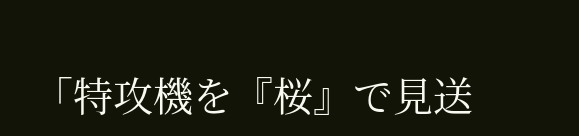「特攻機を『桜』で見送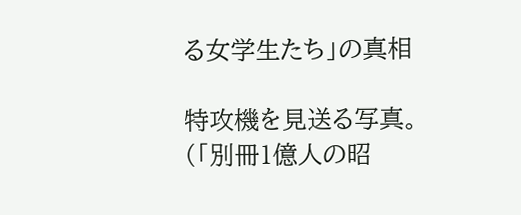る女学生たち」の真相

特攻機を見送る写真。(「別冊1億人の昭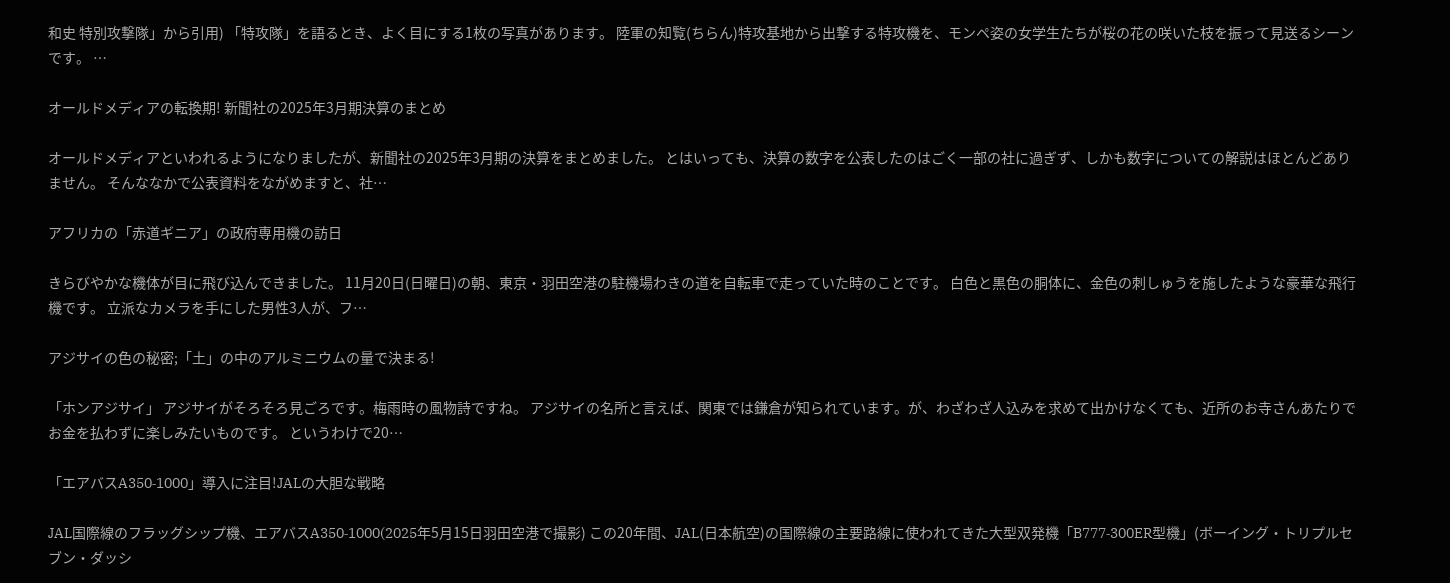和史 特別攻撃隊」から引用) 「特攻隊」を語るとき、よく目にする1枚の写真があります。 陸軍の知覧(ちらん)特攻基地から出撃する特攻機を、モンペ姿の女学生たちが桜の花の咲いた枝を振って見送るシーンです。 …

オールドメディアの転換期! 新聞社の2025年3月期決算のまとめ

オールドメディアといわれるようになりましたが、新聞社の2025年3月期の決算をまとめました。 とはいっても、決算の数字を公表したのはごく一部の社に過ぎず、しかも数字についての解説はほとんどありません。 そんななかで公表資料をながめますと、社…

アフリカの「赤道ギニア」の政府専用機の訪日

きらびやかな機体が目に飛び込んできました。 11月20日(日曜日)の朝、東京・羽田空港の駐機場わきの道を自転車で走っていた時のことです。 白色と黒色の胴体に、金色の刺しゅうを施したような豪華な飛行機です。 立派なカメラを手にした男性3人が、フ…

アジサイの色の秘密;「土」の中のアルミニウムの量で決まる!

「ホンアジサイ」 アジサイがそろそろ見ごろです。梅雨時の風物詩ですね。 アジサイの名所と言えば、関東では鎌倉が知られています。が、わざわざ人込みを求めて出かけなくても、近所のお寺さんあたりでお金を払わずに楽しみたいものです。 というわけで20…

「エアバスA350‐1000」導入に注目!JALの大胆な戦略

JAL国際線のフラッグシップ機、エアバスA350‐1000(2025年5月15日羽田空港で撮影) この20年間、JAL(日本航空)の国際線の主要路線に使われてきた大型双発機「B777‐300ER型機」(ボーイング・トリプルセブン・ダッシ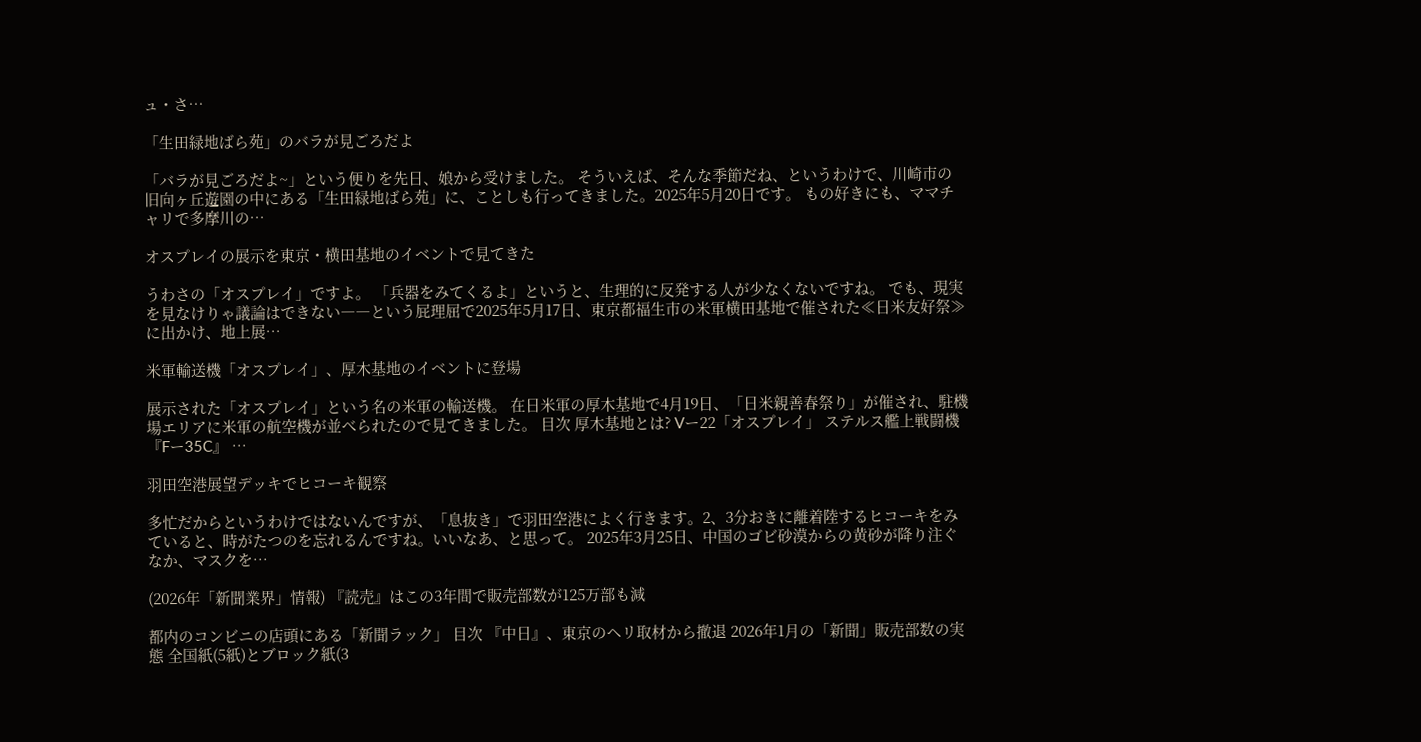ュ・さ…

「生田緑地ばら苑」のバラが見ごろだよ

「バラが見ごろだよ~」という便りを先日、娘から受けました。 そういえば、そんな季節だね、というわけで、川崎市の旧向ヶ丘遊園の中にある「生田緑地ばら苑」に、ことしも行ってきました。2025年5月20日です。 もの好きにも、ママチャリで多摩川の…

オスプレイの展示を東京・横田基地のイベントで見てきた

うわさの「オスプレイ」ですよ。 「兵器をみてくるよ」というと、生理的に反発する人が少なくないですね。 でも、現実を見なけりゃ議論はできない――という屁理屈で2025年5月17日、東京都福生市の米軍横田基地で催された≪日米友好祭≫に出かけ、地上展…

米軍輸送機「オスプレイ」、厚木基地のイベントに登場

展示された「オスプレイ」という名の米軍の輸送機。 在日米軍の厚木基地で4月19日、「日米親善春祭り」が催され、駐機場エリアに米軍の航空機が並べられたので見てきました。 目次 厚木基地とは? Vー22「オスプレイ」 ステルス艦上戦闘機『Fー35C』 …

羽田空港展望デッキでヒコーキ観察

多忙だからというわけではないんですが、「息抜き」で羽田空港によく行きます。2、3分おきに離着陸するヒコーキをみていると、時がたつのを忘れるんですね。いいなあ、と思って。 2025年3月25日、中国のゴビ砂漠からの黄砂が降り注ぐなか、マスクを…

(2026年「新聞業界」情報) 『読売』はこの3年間で販売部数が125万部も減

都内のコンビニの店頭にある「新聞ラック」 目次 『中日』、東京のヘリ取材から撤退 2026年1月の「新聞」販売部数の実態 全国紙(5紙)とブロック紙(3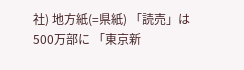社) 地方紙(=県紙) 「読売」は500万部に 「東京新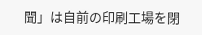聞」は自前の印刷工場を閉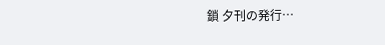鎖 夕刊の発行…